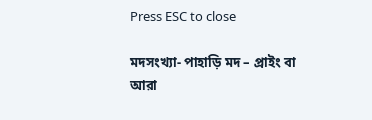Press ESC to close

মদসংখ্যা- পাহাড়ি মদ – প্রাইং বা আরা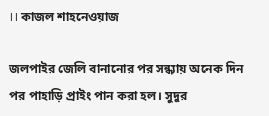।। কাজল শাহনেওয়াজ

জলপাইর জেলি বানানোর পর সন্ধ্যায় অনেক দিন পর পাহা‌ড়ি প্রাইং পান করা হল। সুদুর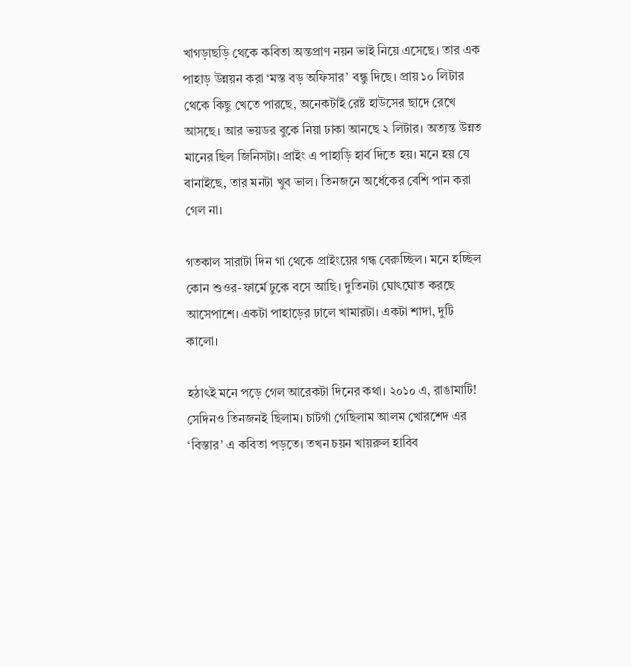খাগড়াছ‌ড়ি থে‌কে ক‌বিতা অন্তপ্রাণ নয়ন ভাই নি‌য়ে এসে‌ছে। তার এক পাহাড় উন্নয়ন করা ‘মস্ত বড় অফিসার’ বন্ধু দি‌ছে। প্রায় ১০ লিটার থে‌কে কিছু খে‌তে পার‌ছে, অনেকটাই রেষ্ট হাউসের ছা‌দে রে‌খে আস‌ছে। আর ভয়ডর বু‌কে নিয়া ঢাকা আনছে ২ লিটার। অত্যন্ত উন্নত মা‌নের ছিল জিনিসটা। প্রাইং এ পাহা‌ড়ি হার্ব দি‌তে হয়। ম‌নে হয় যে বানাইছে, ত‌ার মনটা খুব ভাল। তিনজনে অর্ধেকের বেশি পান করা গেল না।

গতকাল সারাটা দিন গা থে‌কে প্রাইংয়ের গন্ধ বেরুচ্ছিল। ম‌নে হ‌চ্ছিল কোন শুওর-ফা‌র্মে ঢু‌কে ব‌সে আছি। দু‌তিনটা ঘোৎ‌ঘোত কর‌ছে আসেপা‌শে। একটা পাহা‌ড়ের ঢা‌লে খামারটা। একটা শাদা, দু‌টি কা‌লো।

হঠাৎই ম‌নে প‌ড়ে গেল আরেকটা দি‌নের কথা। ২০১০ এ, রাঙামা‌টি! সে‌দিনও তিনজনই ছিলাম। চাটগাঁ গে‌ছিলাম আলম খোর‌শে‌দ এর ‘বিস্তা‌র’ এ ক‌বিতা পড়‌তে। তখন চয়ন খায়রুল হাবিব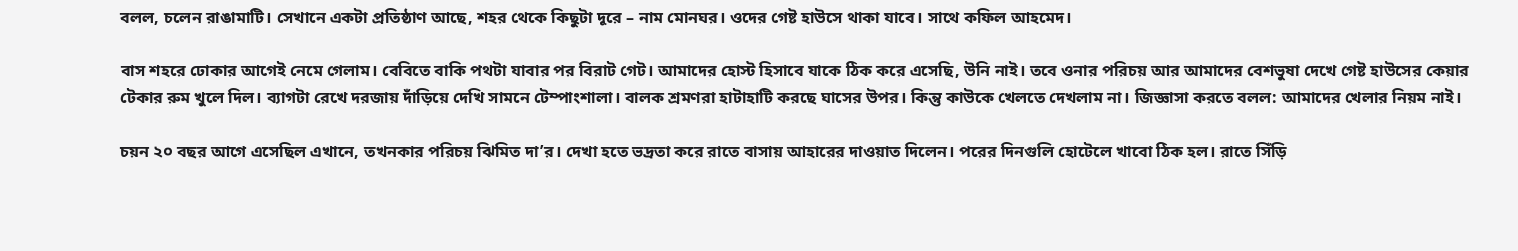বলল, চ‌লেন রাঙামা‌টি। সেখা‌নে একটা প্রতিষ্ঠাণ আছে, শহর থেকে কিছুটা দূরে – নাম মোনঘর। ওদের গেষ্ট হাউসে থাকা যা‌বে। সাথে কফিল আহমেদ।

বাস শহরে ঢোকার আগেই নেমে গেলাম। বেবিতে বাকি পথটা যাবার পর বিরাট গেট। আমাদের হোস্ট হিসাবে যাকে ঠিক করে এসেছি, উনি নাই। তবে ওনার পরিচয় আর আমাদের বেশভুষা দেখে গেষ্ট হাউসের কেয়ার টেকার রুম খুলে দিল। ব্যাগটা রেখে দরজায় দাঁড়িয়ে দেখি সামনে টেম্পাংশালা। বালক শ্রমণরা হাটাহাটি করছে ঘাসের উপর। কিন্তু কাউকে খেলতে দেখলাম না। জিজ্ঞাসা করতে বলল: আমাদের খেলার নিয়ম নাই।

চয়ন ২০ বছর আগে এসেছিল এখানে, তখনকার পরিচয় ঝিমিত দা’র। দেখা হতে ভদ্রতা করে রাতে বাসায় আহারের দাওয়াত দিলেন। পরের দিনগুলি হোটেলে খাবো ঠিক হল। রাতে সিঁড়ি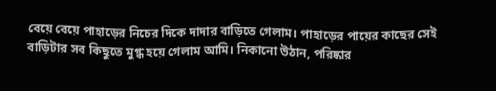বেয়ে বেয়ে পাহাড়ের নিচের দিকে দাদার বাড়িতে গেলাম। পাহাড়ের পায়ের কাছের সেই বাড়িটার সব কিছুতে মুগ্ধ হয়ে গেলাম আমি। নিকানো উঠান, পরিষ্কার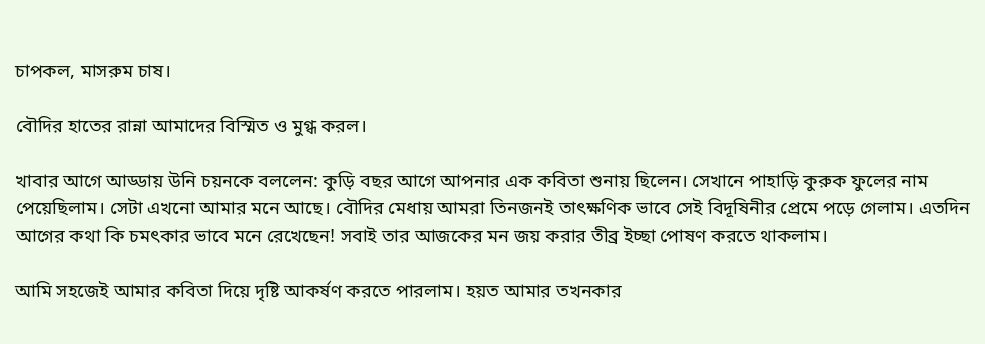চাপকল, মাসরুম চাষ।

বৌদির হাতের রান্না আমাদের বিস্মিত ও মুগ্ধ করল।

খাবার আগে আড্ডায় উনি চয়নকে বললেন: কুড়ি বছর আগে আপনার এক কবিতা শুনায় ছিলেন। সেখানে পাহাড়ি কুরুক ফুলের নাম পেয়েছিলাম। সেটা এখনো আমার মনে আছে। বৌদির মেধায় আমরা তিনজনই তাৎক্ষণিক ভাবে সেই বিদূষিনীর প্রেমে পড়ে গেলাম। এতদিন আগের কথা কি চমৎকার ভাবে মনে রেখেছেন! সবাই তার আজকের মন জয় করার তীব্র ইচ্ছা পোষণ করতে থাকলাম।

আমি সহজেই আমার কবিতা দিয়ে দৃষ্টি আকর্ষণ করতে পারলাম। হয়ত আমার তখনকার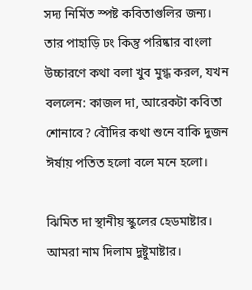সদ্য নির্মিত স্পষ্ট কবিতাগুলির জন্য। তার পাহাড়ি ঢং কিন্তু পরিষ্কার বাংলা উচ্চারণে কথা বলা খুব মুগ্ধ করল, যখন বললেন: কাজল দা, আরেকটা কবিতা শোনাবে? বৌদির কথা শুনে বাকি দুজন ঈর্ষায় পতিত হলো বলে মনে হলো।

ঝিমিত দা স্থানীয় স্কুলের হেডমাষ্টার। আমরা নাম দিলাম দুষ্টুমাষ্টার।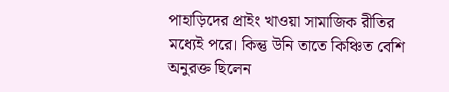পাহাড়িদের প্রাইং খাওয়া সামাজিক রীতির মধ্যেই পরে। কিন্তু উনি তাতে কিঞ্চিত বেশি অনুরক্ত ছিলেন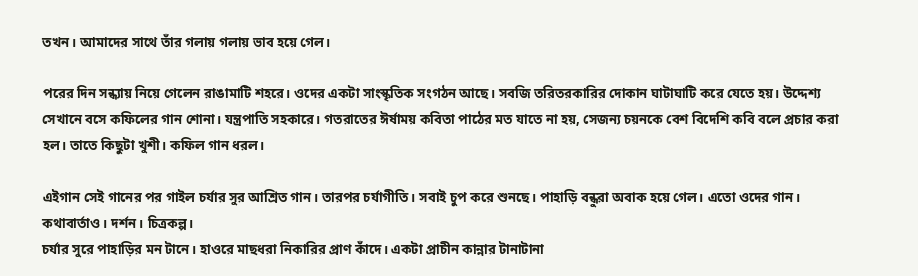তখন। আমাদের সাথে তাঁর গলায় গলায় ভাব হয়ে গেল।

পরের দিন সন্ধ্যায় নিয়ে গেলেন রাঙামাটি শহরে। ওদের একটা সাংস্কৃতিক সংগঠন আছে। সবজি তরিতরকারির দোকান ঘাটাঘাটি করে যেতে হয়। উদ্দেশ্য সেখানে বসে কফিলের গান শোনা। যন্ত্রপাতি সহকারে। গতরাতের ঈর্ষাময় কবিতা পাঠের মত যাতে না হয়, সেজন্য চয়নকে বেশ বিদেশি কবি বলে প্রচার করা হল। তাতে কিছুটা খুশী। কফিল গান ধরল।

এইগান সেই গানের পর গাইল চর্যার সুর আশ্রিত গান। তারপর চর্যাগীতি। সবাই চুপ করে শুনছে। পাহাড়ি বন্ধুরা অবাক হয়ে গেল। এতো ওদের গান। কথাবার্তাও। দর্শন। চিত্রকল্প।
চর্যার সুরে পাহাড়ির মন টানে। হাওরে মাছধরা নিকারির প্রাণ কাঁদে। একটা প্রাচীন কান্নার টানাটানা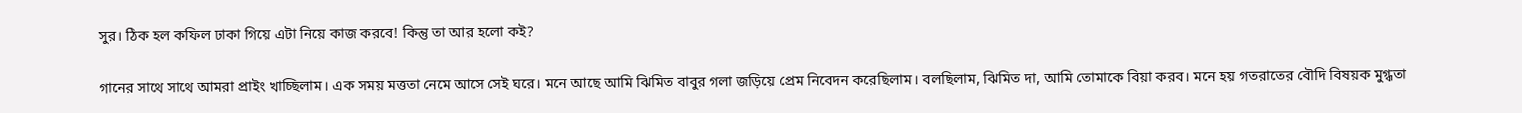সুর। ঠিক হল কফিল ঢাকা গিয়ে এটা নিয়ে কাজ করবে! কিন্তু তা আর হলো কই?

গানের সাথে সাথে আমরা প্রাইং খাচ্ছিলাম। এক সময় মত্ততা নেমে আসে সেই ঘরে। মনে আছে আমি ঝিমিত বাবুর গলা জড়িয়ে প্রেম নিবেদন করেছিলাম। বলছিলাম, ঝিমিত দা, আমি তোমাকে বিয়া করব। মনে হয় গতরাতের বৌদি বিষয়ক মুগ্ধতা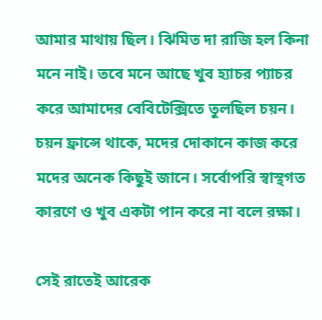আমার মাথায় ছিল। ঝিমিত দা রাজি হল কিনা মনে নাই। তবে মনে আছে খুব হ্যাচর প্যাচর করে আমাদের বেবিটেক্সিতে তুলছিল চয়ন। চয়ন ফ্রান্সে থাকে, মদের দোকানে কাজ করে মদের অনেক কিছুই জানে। সর্বোপরি স্বাস্থগত কারণে ও খুব একটা পান করে না বলে রক্ষা।

সেই রাতেই আরেক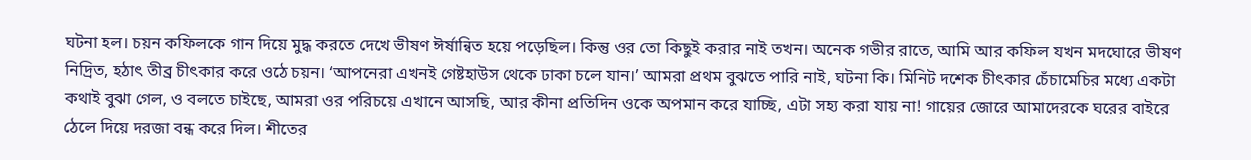ঘটনা হল। চয়ন কফিলকে গান দিয়ে মুদ্ধ করতে দেখে ভীষণ ঈর্ষান্বিত হয়ে পড়েছিল। কিন্তু ওর তো কিছুই করার নাই তখন। অনেক গভীর রাতে, আমি আর কফিল যখন মদঘোরে ভীষণ নিদ্রিত, হঠাৎ তীব্র চীৎকার করে ওঠে চয়ন। ‘আপনেরা এখনই গেষ্টহাউস থেকে ঢাকা চলে যান।’ আমরা প্রথম বুঝতে পারি নাই, ঘটনা কি। মিনিট দশেক চীৎকার চেঁচামেচির মধ্যে একটা কথাই বুঝা গেল, ও বলতে চাইছে, আমরা ওর পরিচয়ে এখানে আসছি, আর কীনা প্রতিদিন ওকে অপমান করে যাচ্ছি, এটা সহ্য করা যায় না! গায়ের জোরে আমাদেরকে ঘরের বাইরে ঠেলে দিয়ে দরজা বন্ধ করে দিল। শীতের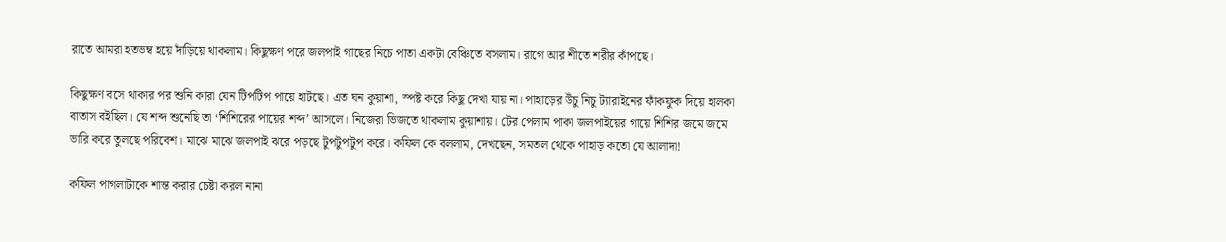রাতে আমরা হতভম্ব হয়ে দাঁড়িয়ে থাকলাম। কিছুক্ষণ পরে জলপাই গাছের নিচে পাতা একটা বেঞ্চিতে বসলাম। রাগে আর শীতে শরীর কাঁপছে।

কিছুক্ষণ বসে থাকার পর শুনি কারা যেন টিপটিপ পায়ে হাটছে। এত ঘন কুয়াশা, স্পষ্ট করে কিছু দেখা যায় না। পাহাড়ের উঁচু নিচু ট্যারাইনের ফাঁকফুক দিয়ে হালকা বাতাস বইছিল। যে শব্দ শুনেছি তা ‘শিশিরের পায়ের শব্দ’ আসলে। নিজেরা ভিজতে থাকলাম কুয়াশায়। টের পেলাম পাকা জলপাইয়ের গায়ে শিশির জমে জমে ভারি করে তুলছে পরিবেশ। মাঝে মাঝে জলপাই ঝরে পড়ছে টুপটুপটুপ করে। কফিল কে বললাম, দেখছেন, সমতল থেকে পাহাড় কতো যে আলাদা!

কফিল পাগলাটাকে শান্ত করার চেষ্টা করল নানা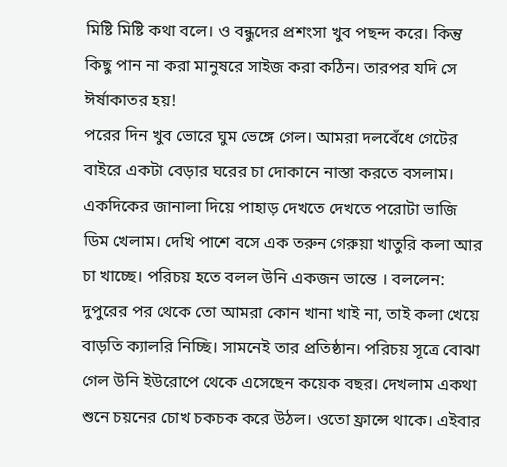মিষ্টি মিষ্টি কথা বলে। ও বন্ধুদের প্রশংসা খুব পছন্দ করে। কিন্তু কিছু পান না করা মানুষরে সাইজ করা কঠিন। তারপর যদি সে ঈর্ষাকাতর হয়!
পরের দিন খুব ভোরে ঘুম ভেঙ্গে গেল। আমরা দলবেঁধে গেটের বাইরে একটা বেড়ার ঘরের চা দোকানে নাস্তা করতে বসলাম। একদিকের জানালা দিয়ে পাহাড় দেখতে দেখতে পরোটা ভাজি ডিম খেলাম। দেখি পাশে বসে এক তরুন গেরুয়া খাতুরি কলা আর চা খাচ্ছে। পরিচয় হতে বলল উনি একজন ভান্তে । বললেন: দুপুরের পর থেকে তো আমরা কোন খানা খাই না, তাই কলা খেয়ে বাড়তি ক্যালরি নিচ্ছি। সামনেই তার প্রতিষ্ঠান। পরিচয় সূত্রে বোঝা গেল উনি ইউরোপে থেকে এসেছেন কয়েক বছর। দেখলাম একথা শুনে চয়নের চোখ চকচক করে উঠল। ওতো ফ্রান্সে থাকে। এইবার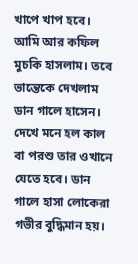খাপে খাপ হবে। আমি আর কফিল মুচকি হাসলাম। তবে ভান্তেকে দেখলাম ডান গালে হাসেন। দেখে মনে হল কাল বা পরশু তার ওখানে যেতে হবে। ডান গালে হাসা লোকেরা গভীর বুদ্ধিমান হয়।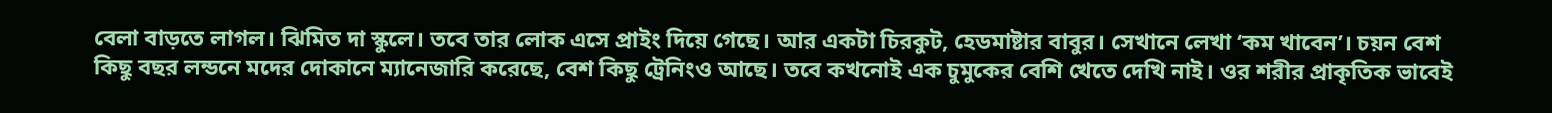বেলা বাড়তে লাগল। ঝিমিত দা স্কুলে। তবে তার লোক এসে প্রাইং দিয়ে গেছে। আর একটা চিরকুট, হেডমাষ্টার বাবুর। সেখানে লেখা ‘কম খাবেন’। চয়ন বেশ কিছু বছর লন্ডনে মদের দোকানে ম্যানেজারি করেছে, বেশ কিছু ট্রেনিংও আছে। তবে কখনোই এক চুমুকের বেশি খেতে দেখি নাই। ওর শরীর প্রাকৃতিক ভাবেই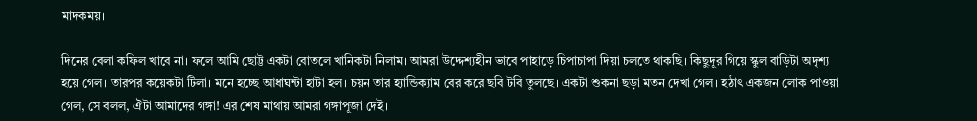মাদকময়।

দিনের বেলা কফিল খাবে না। ফলে আমি ছোট্ট একটা বোতলে খানিকটা নিলাম। আমরা উদ্দেশ্যহীন ভাবে পাহাড়ে চিপাচাপা দিয়া চলতে থাকছি। কিছুদূর গিয়ে স্কুল বাড়িটা অদৃশ্য হয়ে গেল। তারপর কয়েকটা টিলা। মনে হচ্ছে আধাঘন্টা হাটা হল। চয়ন তার হ্যান্ডিক্যাম বের করে ছবি টবি তুলছে। একটা শুকনা ছড়া মতন দেখা গেল। হঠাৎ একজন লোক পাওয়া গেল, সে বলল, ঐটা আমাদের গঙ্গা! এর শেষ মাথায় আমরা গঙ্গাপূজা দেই।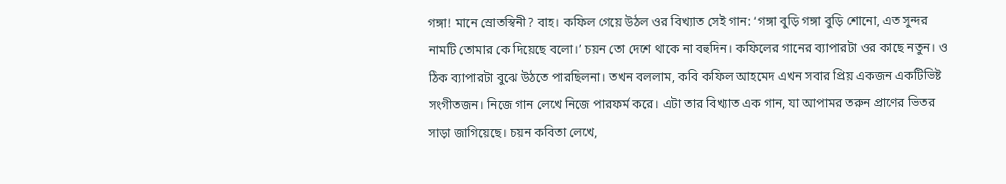গঙ্গা! মানে স্রোতস্বিনী? বাহ। কফিল গেয়ে উঠল ওর বিখ্যাত সেই গান: ‘গঙ্গা বুড়ি গঙ্গা বুড়ি শোনো, এত সুন্দর নামটি তোমার কে দিয়েছে বলো।’ চয়ন তো দেশে থাকে না বহুদিন। কফিলের গানের ব্যাপারটা ওর কাছে নতুন। ও ঠিক ব্যাপারটা বুঝে উঠতে পারছিলনা। তখন বললাম, কবি কফিল আহমেদ এখন সবার প্রিয় একজন একটিভিষ্ট সংগীতজন। নিজে গান লেখে নিজে পারফর্ম করে। এটা তার বিখ্যাত এক গান, যা আপামর তরুন প্রাণের ভিতর সাড়া জাগিয়েছে। চয়ন কবিতা লেখে,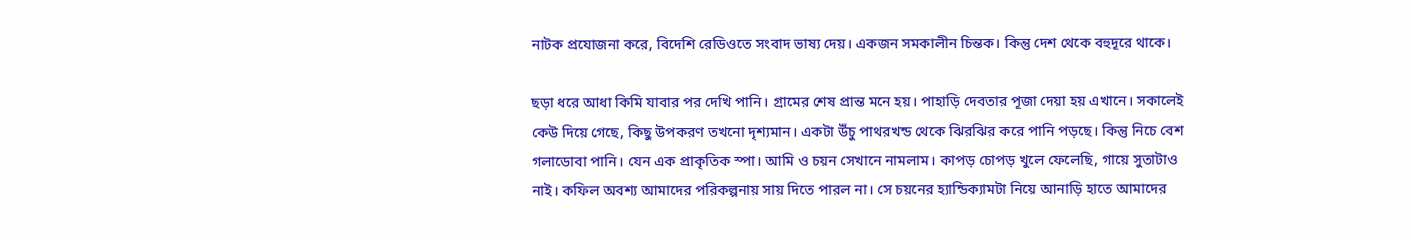নাটক প্রযোজনা করে, বিদেশি রেডিওতে সংবাদ ভাষ্য দেয়। একজন সমকালীন চিন্তক। কিন্তু দেশ থেকে বহুদূরে থাকে।

ছড়া ধরে আধা কিমি যাবার পর দেখি পানি। গ্রামের শেষ প্রান্ত মনে হয়। পাহাড়ি দেবতার পূজা দেয়া হয় এখানে। সকালেই কেউ দিয়ে গেছে, কিছু উপকরণ তখনো দৃশ্যমান। একটা উঁচু পাথরখন্ড থেকে ঝিরঝির করে পানি পড়ছে। কিন্তু নিচে বেশ গলাডোবা পানি। যেন এক প্রাকৃতিক স্পা। আমি ও চয়ন সেখানে নামলাম। কাপড় চোপড় খুলে ফেলেছি, গায়ে সুতাটাও নাই। কফিল অবশ্য আমাদের পরিকল্পনায় সায় দিতে পারল না। সে চয়নের হ্যান্ডিক্যামটা নিয়ে আনাড়ি হাতে আমাদের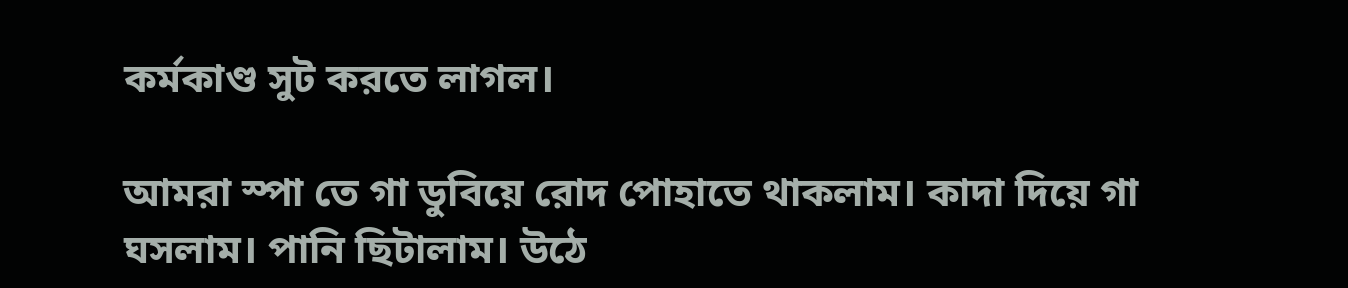কর্মকাণ্ড সুট করতে লাগল।

আমরা স্পা তে গা ডুবিয়ে রোদ পোহাতে থাকলাম। কাদা দিয়ে গা ঘসলাম। পানি ছিটালাম। উঠে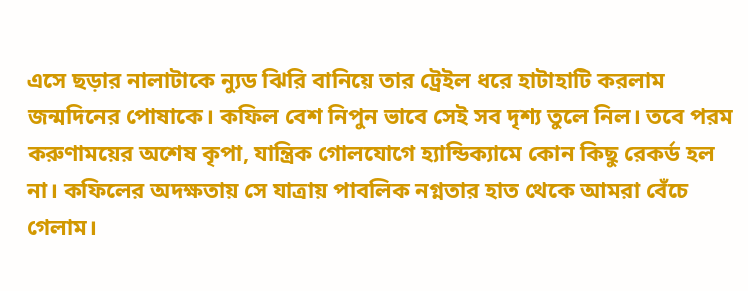এসে ছড়ার নালাটাকে ন্যুড ঝিরি বানিয়ে তার ট্রেইল ধরে হাটাহাটি করলাম জন্মদিনের পোষাকে। কফিল বেশ নিপুন ভাবে সেই সব দৃশ্য তুলে নিল। তবে পরম করুণাময়ের অশেষ কৃপা, যান্ত্রিক গোলযোগে হ্যান্ডিক্যামে কোন কিছু রেকর্ড হল না। কফিলের অদক্ষতায় সে যাত্রায় পাবলিক নগ্নতার হাত থেকে আমরা বেঁচে গেলাম।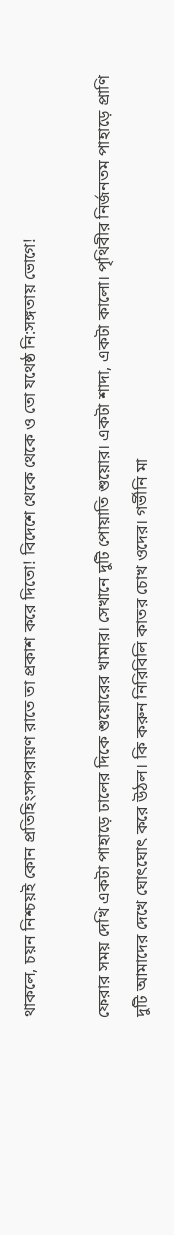থাকলে, চয়ন নিশ্চয়ই কোন প্রতিহিংসাপরায়ণ রাতে তা প্রকাশ করে দিতো! বিদেশে থেকে থেকে ও তো যথেষ্ঠ নি:সঙ্গতায় ভোগে!

ফেরার সময় দেখি একটা পাহাড়ে ঢালের দিকে শুয়োরের খামার। সেখানে দুটি পোয়াতি শুয়োর। একটা শাদা, একটা কালো। পৃথিবীর নির্জনতম পাহাড়ে প্রাণি দুটি আমাদের দেখে ঘোৎঘোৎ করে উঠল। কি করুন নিরিবিলি কাতর চোখ ওদের। গর্ভীনি মা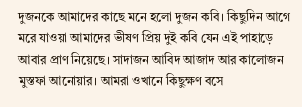দুজনকে আমাদের কাছে মনে হলো দুজন কবি। কিছুদিন আগে মরে যাওয়া আমাদের ভীষণ প্রিয় দুই কবি যেন এই পাহাড়ে আবার প্রাণ নিয়েছে। সাদাজন আবিদ আজাদ আর কালোজন মুস্তফা আনোয়ার। আমরা ওখানে কিছুক্ষণ বসে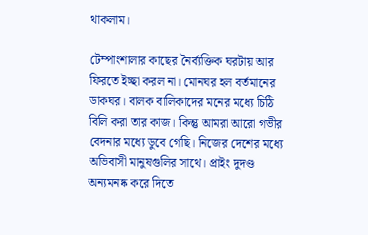থাকলাম।

টেম্পাংশালার কাছের নৈর্ব্যক্তিক ঘরটায় আর ফিরতে ইচ্ছা করল না। মোনঘর হল বর্তমানের ডাকঘর। বালক বালিকাদের মনের মধ্যে চিঠি বিলি করা তার কাজ। কিন্তু আমরা আরো গভীর বেদনার মধ্যে ডুবে গেছি। নিজের দেশের মধ্যে অভিবাসী মানুষগুলির সাথে। প্রাইং দুদণ্ড অন্যমনষ্ক করে দিতে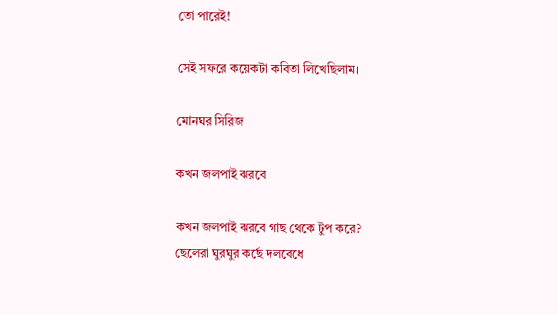তো পারেই!

সেই সফরে কয়েকটা কবিতা লিখেছিলাম।

মোনঘর সিরিজ

কখন জলপাই ঝরবে

কখন জলপাই ঝরবে গাছ থেকে টুপ করে?
ছেলেরা ঘুরঘুর কর্ছে দলবেধে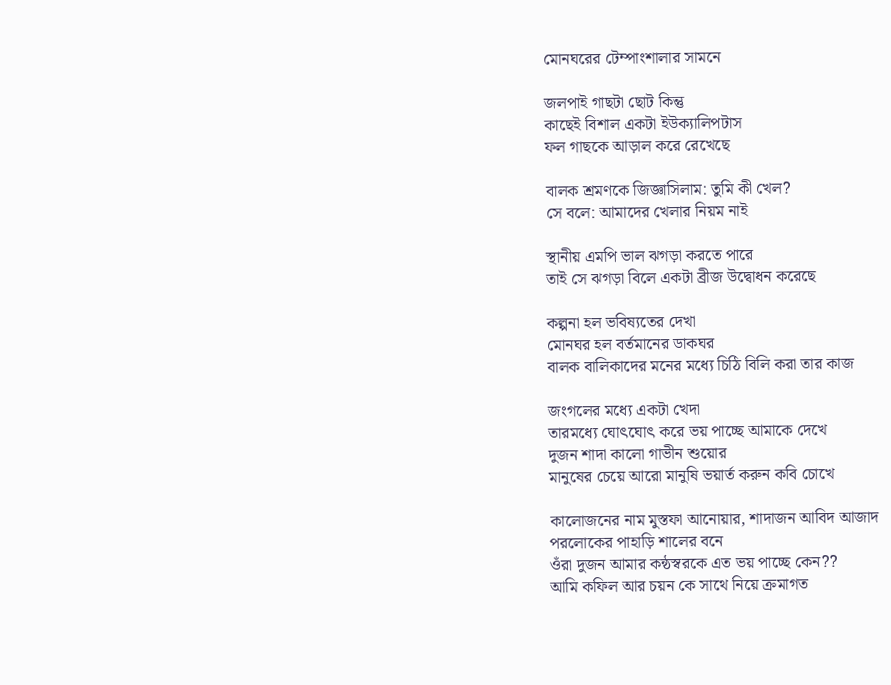মোনঘরের টেম্পাংশালার সামনে

জলপাই গাছটা ছোট কিন্তু
কাছেই বিশাল একটা ইউক্যালিপটাস
ফল গাছকে আড়াল করে রেখেছে

বালক শ্রমণকে জিজ্ঞাসিলাম: তুমি কী খেল?
সে বলে: আমাদের খেলার নিয়ম নাই

স্থানীয় এমপি ভাল ঝগড়া করতে পারে
তাই সে ঝগড়া বিলে একটা ব্রীজ উদ্বোধন করেছে

কল্পনা হল ভবিষ্যতের দেখা
মোনঘর হল বর্তমানের ডাকঘর
বালক বালিকাদের মনের মধ্যে চিঠি বিলি করা তার কাজ

জংগলের মধ্যে একটা খেদা
তারমধ্যে ঘোৎঘোৎ করে ভয় পাচ্ছে আমাকে দেখে
দুজন শাদা কালো গাভীন শুয়োর
মানুষের চেয়ে আরো মানুষি ভয়ার্ত করুন কবি চোখে

কালোজনের নাম মুস্তফা আনোয়ার, শাদাজন আবিদ আজাদ
পরলোকের পাহাড়ি শালের বনে
ওঁরা দুজন আমার কন্ঠস্বরকে এত ভয় পাচ্ছে কেন??
আমি কফিল আর চয়ন কে সাথে নিয়ে ক্রমাগত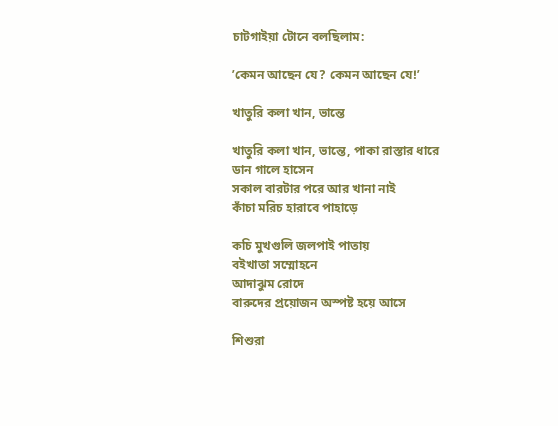চাটগাইয়া টোনে বলছিলাম:

’কেমন আছেন যে? কেমন আছেন যে!’

খাতুরি কলা খান, ভান্তে

খাতুরি কলা খান, ভান্তে, পাকা রাস্তার ধারে
ডান গালে হাসেন
সকাল বারটার পরে আর খানা নাই
কাঁচা মরিচ হারাবে পাহাড়ে

কচি মুখগুলি জলপাই পাতায়
বইখাতা সম্মোহনে
আদাঝুম রোদে
বারুদের প্রয়োজন অস্পষ্ট হয়ে আসে

শিশুরা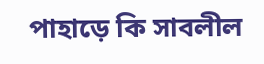পাহাড়ে কি সাবলীল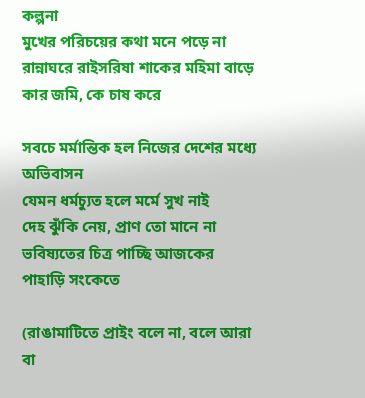কল্পনা
মুখের পরিচয়ের কথা মনে পড়ে না
রান্নাঘরে রাইসরিষা শাকের মহিমা বাড়ে
কার জমি, কে চাষ করে

সবচে মর্মান্তিক হল নিজের দেশের মধ্যে অভিবাসন
যেমন ধর্মচ্যুত হলে মর্মে সুখ নাই
দেহ ঝুঁকি নেয়, প্রাণ তো মানে না
ভবিষ্যতের চিত্র পাচ্ছি আজকের পাহাড়ি সংকেতে

(রাঙামাটিতে প্রাইং বলে না, বলে আরা বা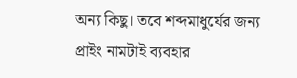অন্য কিছু। তবে শব্দমাধুর্যের জন্য প্রাইং নামটাই ব্যবহার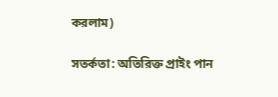করলাম)

সতর্কতা: অতিরিক্ত প্রাইং পান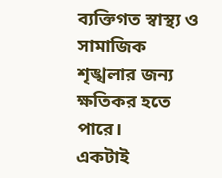ব্যক্তিগত স্বাস্থ্য ও সামাজিক শৃঙ্খলার জন্য ক্ষতিকর হতে পারে।
একটাই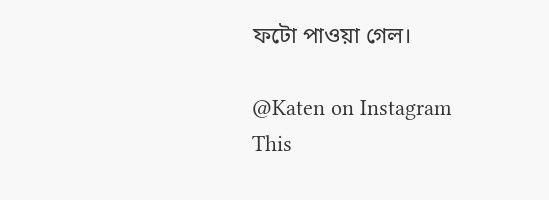ফটো পাওয়া গেল।

@Katen on Instagram
This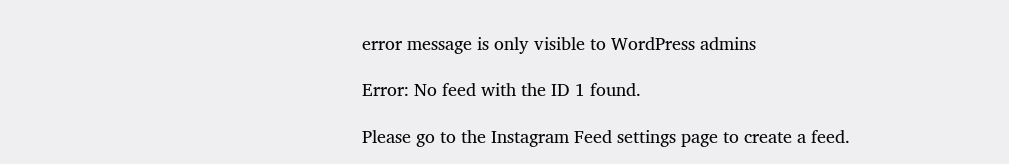error message is only visible to WordPress admins

Error: No feed with the ID 1 found.

Please go to the Instagram Feed settings page to create a feed.